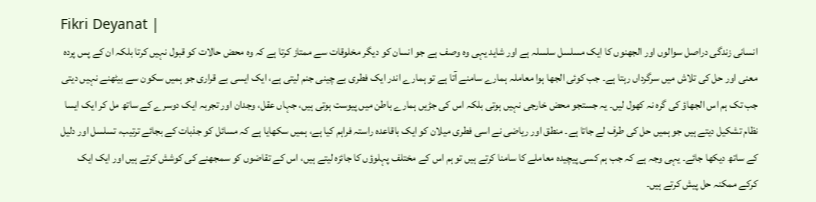Fikri Deyanat |
انسانی زندگی دراصل سوالوں اور الجھنوں کا ایک مسلسل سلسلہ ہے اور شاید یہی وہ وصف ہے جو انسان کو دیگر مخلوقات سے ممتاز کرتا ہے کہ وہ محض حالات کو قبول نہیں کرتا بلکہ ان کے پس پردہ معنی اور حل کی تلاش میں سرگرداں رہتا ہے۔ جب کوئی الجھا ہوا معاملہ ہمارے سامنے آتا ہے تو ہمارے اندر ایک فطری بے چینی جنم لیتی ہے، ایک ایسی بے قراری جو ہمیں سکون سے بیٹھنے نہیں دیتی جب تک ہم اس الجھاؤ کی گرہ نہ کھول لیں۔ یہ جستجو محض خارجی نہیں ہوتی بلکہ اس کی جڑیں ہمارے باطن میں پیوست ہوتی ہیں، جہاں عقل، وجدان اور تجربہ ایک دوسرے کے ساتھ مل کر ایک ایسا نظام تشکیل دیتے ہیں جو ہمیں حل کی طرف لے جاتا ہے۔ منطق اور ریاضی نے اسی فطری میلان کو ایک باقاعدہ راستہ فراہم کیا ہے، ہمیں سکھایا ہے کہ مسائل کو جذبات کے بجائے ترتیب، تسلسل اور دلیل کے ساتھ دیکھا جائے۔ یہی وجہ ہے کہ جب ہم کسی پیچیدہ معاملے کا سامنا کرتے ہیں تو ہم اس کے مختلف پہلوؤں کا جائزہ لیتے ہیں، اس کے تقاضوں کو سمجھنے کی کوشش کرتے ہیں اور ایک ایک کرکے ممکنہ حل پیش کرتے ہیں۔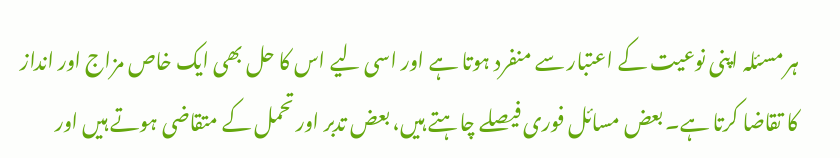ہر مسئلہ اپنی نوعیت کے اعتبار سے منفرد ہوتا ہے اور اسی لیے اس کا حل بھی ایک خاص مزاج اور انداز کا تقاضا کرتا ہے۔ بعض مسائل فوری فیصلے چاہتے ہیں، بعض تدبر اور تحمل کے متقاضی ہوتے ہیں اور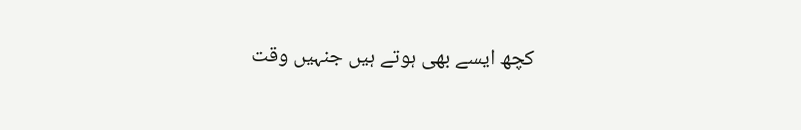کچھ ایسے بھی ہوتے ہیں جنہیں وقت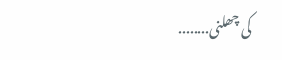کی چھلنی........